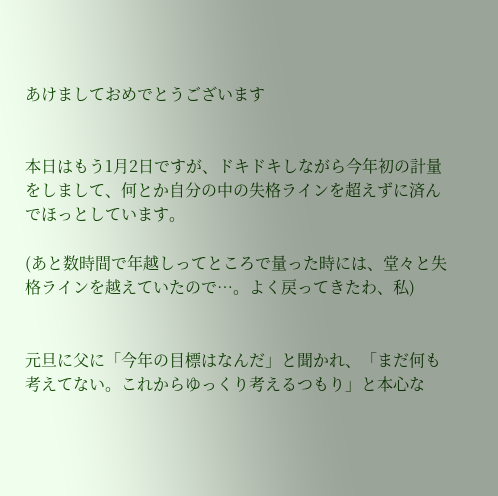あけましておめでとうございます


本日はもう1月2日ですが、ドキドキしながら今年初の計量をしまして、何とか自分の中の失格ラインを超えずに済んでほっとしています。

(あと数時間で年越しってところで量った時には、堂々と失格ラインを越えていたので…。よく戻ってきたわ、私)


元旦に父に「今年の目標はなんだ」と聞かれ、「まだ何も考えてない。これからゆっくり考えるつもり」と本心な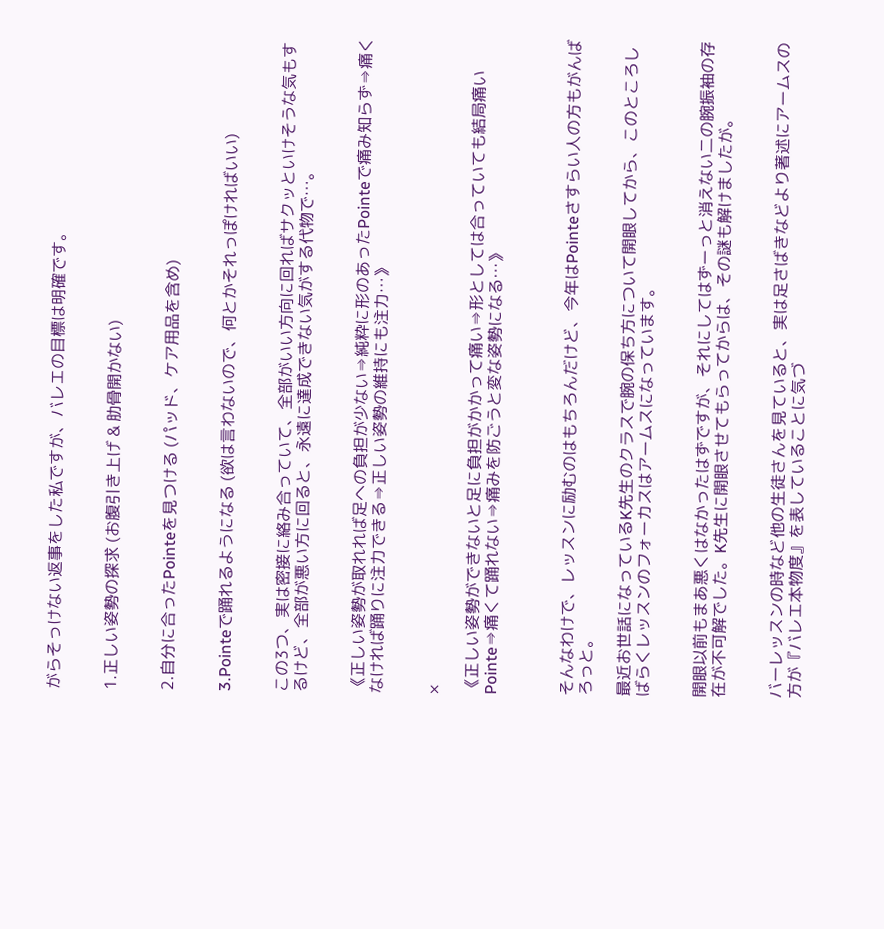がらそっけない返事をした私ですが、バレエの目標は明確です。


1.正しい姿勢の探求 (お腹引き上げ & 肋骨開かない)


2.自分に合ったPointeを見つける (パッド、ケア用品を含め)


3.Pointeで踊れるようになる (欲は言わないので、何とかそれっぽければいい)


この3つ、実は密接に絡み合っていて、全部がいい方向に回ればサクッといけそうな気もするけど、全部が悪い方に回ると、永遠に達成できない気がする代物で…。


《正しい姿勢が取れれば足への負担が少ない⇒純粋に形のあったPointeで痛み知らず⇒痛くなければ踊りに注力できる⇒正しい姿勢の維持にも注力…》


×

《正しい姿勢ができないと足に負担がかかって痛い⇒形としては合っていても結局痛いPointe⇒痛くて踊れない⇒痛みを防ごうと変な姿勢になる…》



そんなわけで、レッスンに励むのはもちろんだけど、今年はPointeさすらい人の方もがんばろっと。

最近お世話になっているK先生のクラスで腕の保ち方について開眼してから、このところしばらくレッスンのフォーカスはアームスになっています。


開眼以前もまあ悪くはなかったはずですが、それにしてはずーっと消えない二の腕振袖の存在が不可解でした。K先生に開眼させてもらってからは、その謎も解けましたが。


バーレッスンの時など他の生徒さんを見ていると、実は足さばきなどより著述にアームスの方が『バレエ本物度』を表していることに気づ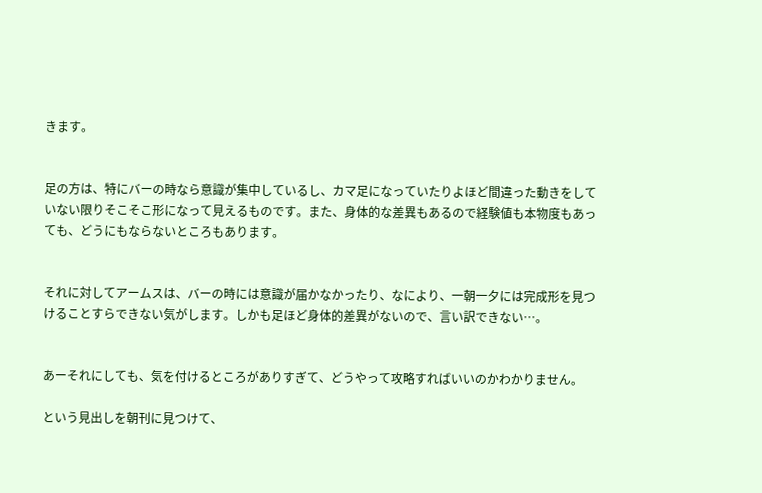きます。


足の方は、特にバーの時なら意識が集中しているし、カマ足になっていたりよほど間違った動きをしていない限りそこそこ形になって見えるものです。また、身体的な差異もあるので経験値も本物度もあっても、どうにもならないところもあります。


それに対してアームスは、バーの時には意識が届かなかったり、なにより、一朝一夕には完成形を見つけることすらできない気がします。しかも足ほど身体的差異がないので、言い訳できない…。


あーそれにしても、気を付けるところがありすぎて、どうやって攻略すればいいのかわかりません。

という見出しを朝刊に見つけて、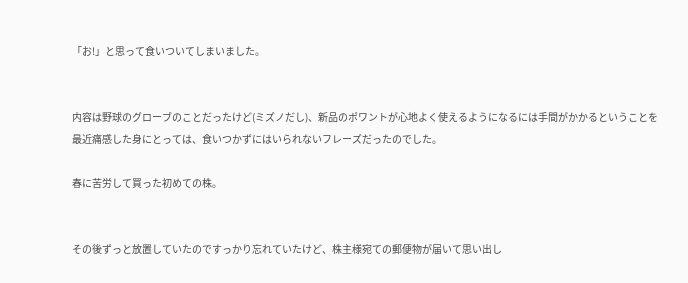「お!」と思って食いついてしまいました。


内容は野球のグローブのことだったけど(ミズノだし)、新品のポワントが心地よく使えるようになるには手間がかかるということを最近痛感した身にとっては、食いつかずにはいられないフレーズだったのでした。

春に苦労して買った初めての株。


その後ずっと放置していたのですっかり忘れていたけど、株主様宛ての郵便物が届いて思い出し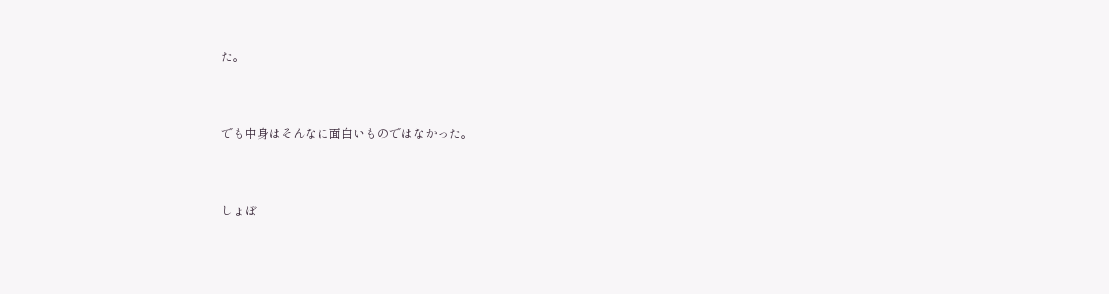た。


でも中身はそんなに面白いものではなかった。


しょぼ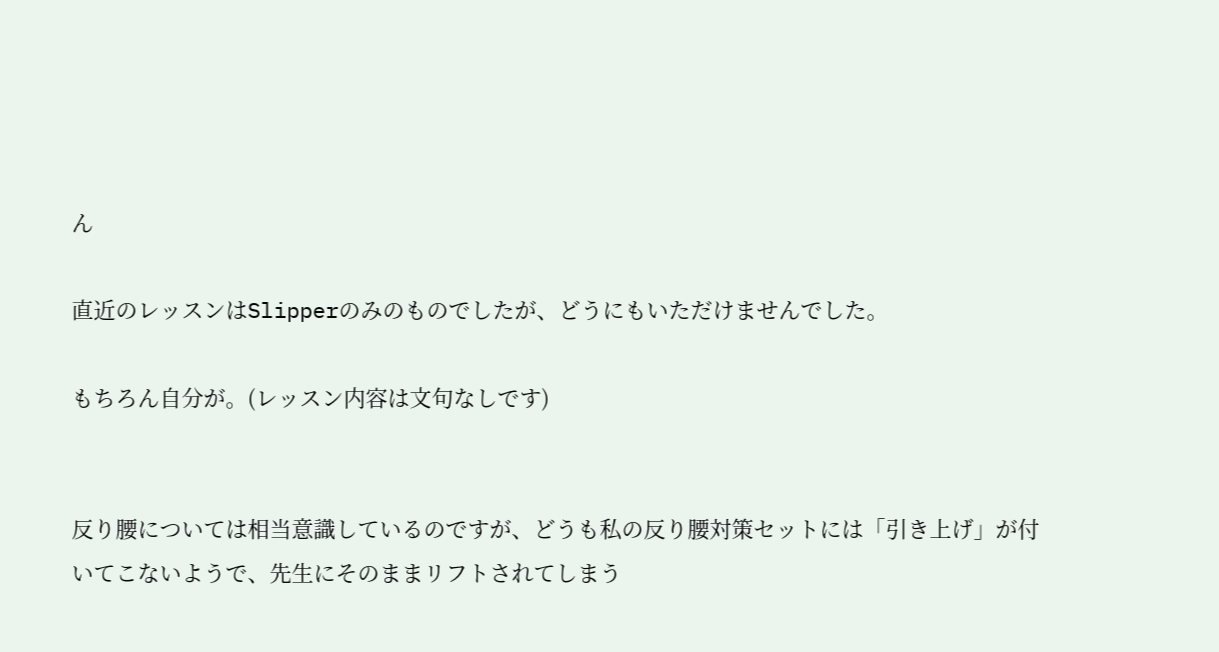ん

直近のレッスンはSlipperのみのものでしたが、どうにもいただけませんでした。

もちろん自分が。(レッスン内容は文句なしです)


反り腰については相当意識しているのですが、どうも私の反り腰対策セットには「引き上げ」が付いてこないようで、先生にそのままリフトされてしまう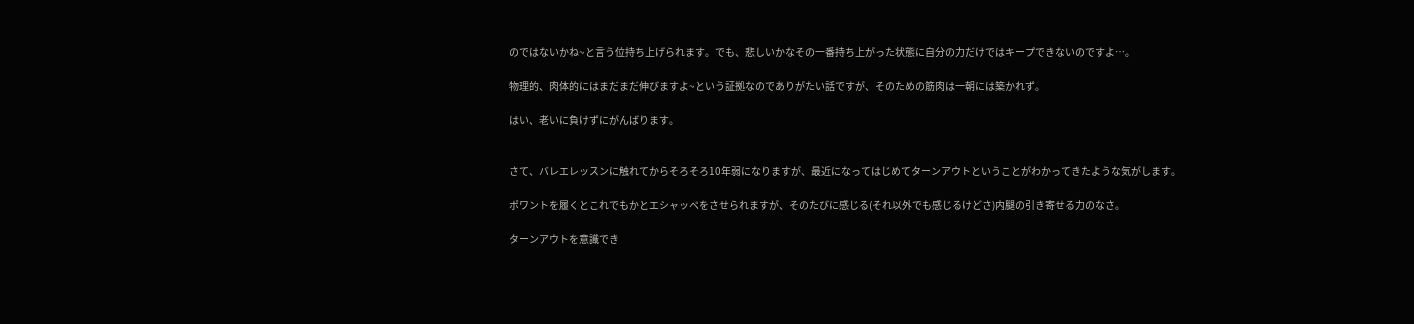のではないかね~と言う位持ち上げられます。でも、悲しいかなその一番持ち上がった状態に自分の力だけではキープできないのですよ…。

物理的、肉体的にはまだまだ伸びますよ~という証拠なのでありがたい話ですが、そのための筋肉は一朝には築かれず。

はい、老いに負けずにがんばります。


さて、バレエレッスンに触れてからそろそろ10年弱になりますが、最近になってはじめてターンアウトということがわかってきたような気がします。

ポワントを履くとこれでもかとエシャッペをさせられますが、そのたびに感じる(それ以外でも感じるけどさ)内腿の引き寄せる力のなさ。

ターンアウトを意識でき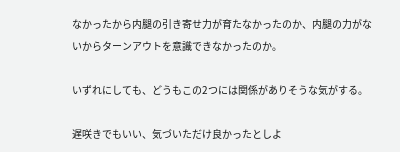なかったから内腿の引き寄せ力が育たなかったのか、内腿の力がないからターンアウトを意識できなかったのか。

いずれにしても、どうもこの2つには関係がありそうな気がする。

遅咲きでもいい、気づいただけ良かったとしよ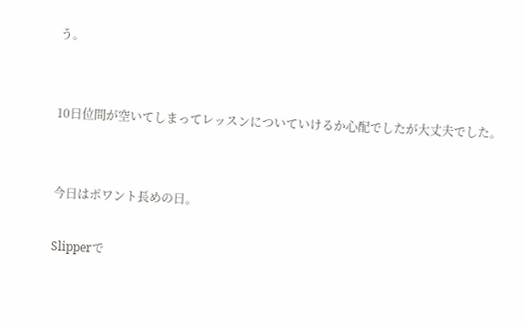う。


10日位間が空いてしまってレッスンについていけるか心配でしたが大丈夫でした。


今日はポワント長めの日。

Slipperで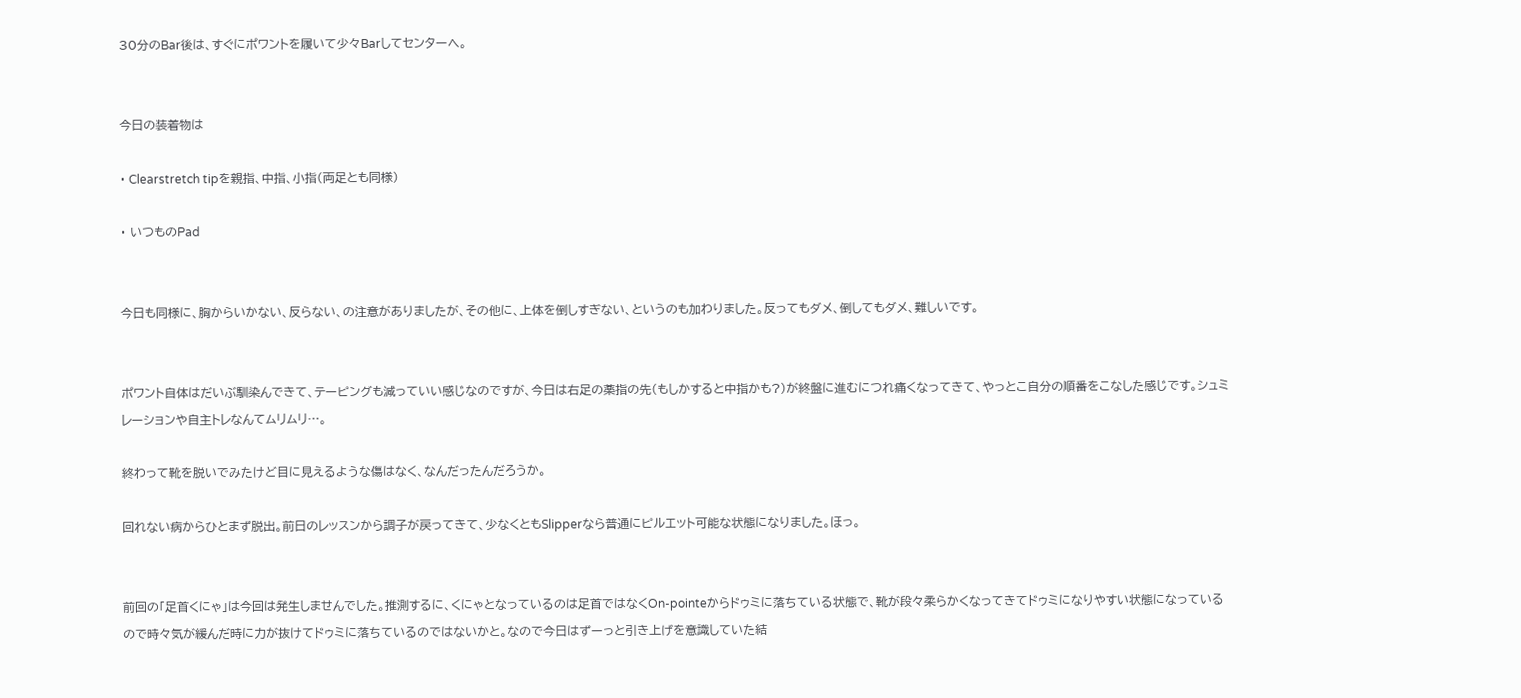30分のBar後は、すぐにポワントを履いて少々Barしてセンターへ。


今日の装着物は

・ Clearstretch tipを親指、中指、小指(両足とも同様)

・ いつものPad


今日も同様に、胸からいかない、反らない、の注意がありましたが、その他に、上体を倒しすぎない、というのも加わりました。反ってもダメ、倒してもダメ、難しいです。


ポワント自体はだいぶ馴染んできて、テーピングも減っていい感じなのですが、今日は右足の薬指の先(もしかすると中指かも?)が終盤に進むにつれ痛くなってきて、やっとこ自分の順番をこなした感じです。シュミレーションや自主トレなんてムリムリ…。

終わって靴を脱いでみたけど目に見えるような傷はなく、なんだったんだろうか。

回れない病からひとまず脱出。前日のレッスンから調子が戻ってきて、少なくともSlipperなら普通にピルエット可能な状態になりました。ほっ。


前回の「足首くにゃ」は今回は発生しませんでした。推測するに、くにゃとなっているのは足首ではなくOn-pointeからドゥミに落ちている状態で、靴が段々柔らかくなってきてドゥミになりやすい状態になっているので時々気が緩んだ時に力が抜けてドゥミに落ちているのではないかと。なので今日はずーっと引き上げを意識していた結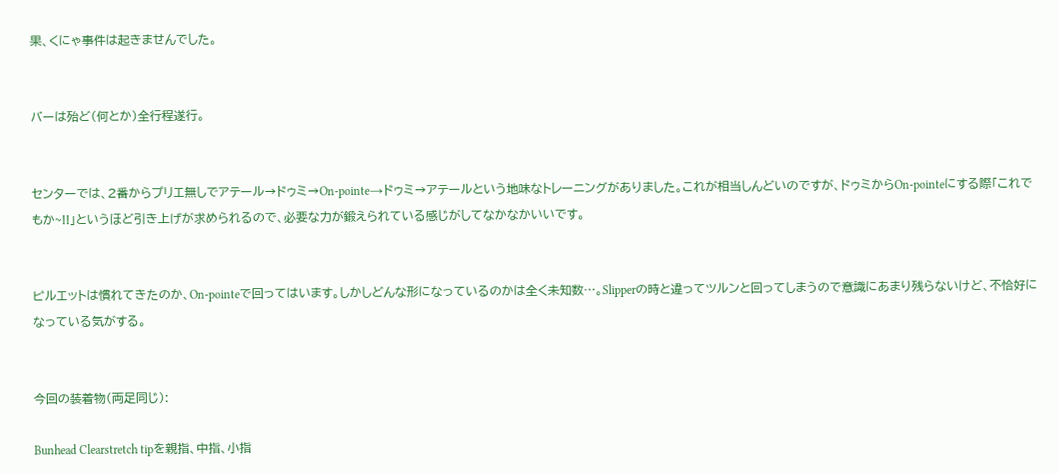果、くにゃ事件は起きませんでした。


バーは殆ど(何とか)全行程遂行。


センターでは、2番からプリエ無しでアテール→ドゥミ→On-pointe→ドゥミ→アテールという地味なトレーニングがありました。これが相当しんどいのですが、ドゥミからOn-pointeにする際「これでもか~!!」というほど引き上げが求められるので、必要な力が鍛えられている感じがしてなかなかいいです。


ピルエットは慣れてきたのか、On-pointeで回ってはいます。しかしどんな形になっているのかは全く未知数…。Slipperの時と違ってツルンと回ってしまうので意識にあまり残らないけど、不恰好になっている気がする。


今回の装着物(両足同じ):

Bunhead Clearstretch tipを親指、中指、小指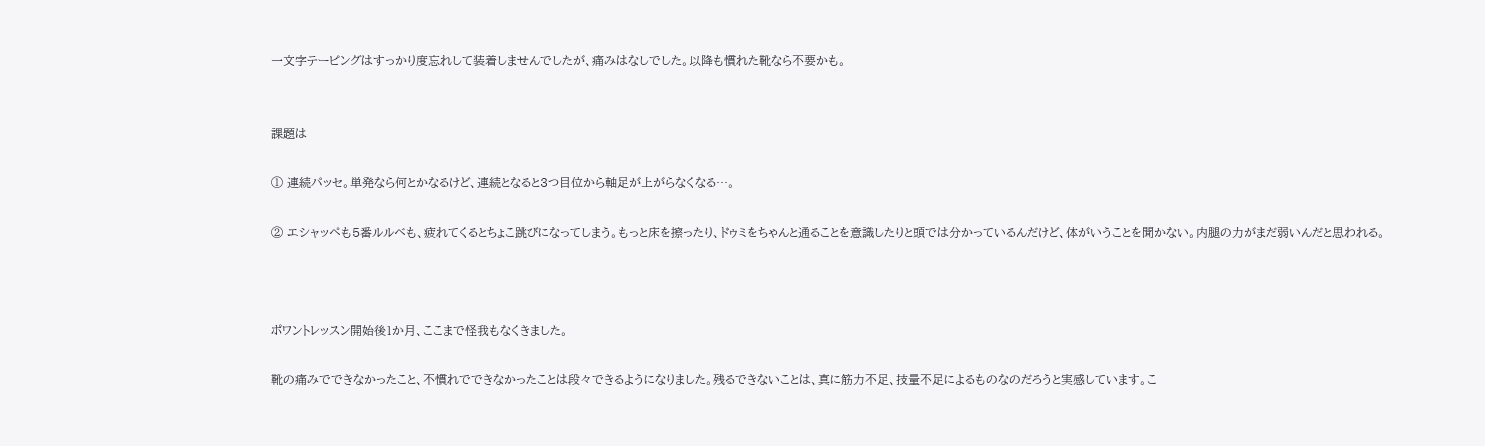一文字テーピングはすっかり度忘れして装着しませんでしたが、痛みはなしでした。以降も慣れた靴なら不要かも。


課題は

① 連続パッセ。単発なら何とかなるけど、連続となると3つ目位から軸足が上がらなくなる…。

② エシャッペも5番ルルベも、疲れてくるとちょこ跳びになってしまう。もっと床を擦ったり、ドゥミをちゃんと通ることを意識したりと頭では分かっているんだけど、体がいうことを聞かない。内腿の力がまだ弱いんだと思われる。



ポワントレッスン開始後1か月、ここまで怪我もなくきました。

靴の痛みでできなかったこと、不慣れでできなかったことは段々できるようになりました。残るできないことは、真に筋力不足、技量不足によるものなのだろうと実感しています。こ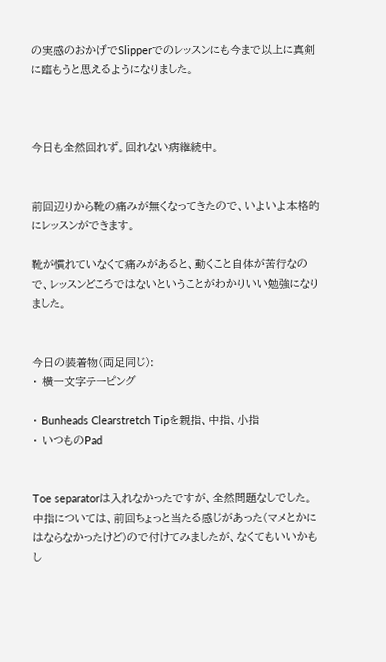の実感のおかげでSlipperでのレッスンにも今まで以上に真剣に臨もうと思えるようになりました。



今日も全然回れず。回れない病継続中。


前回辺りから靴の痛みが無くなってきたので、いよいよ本格的にレッスンができます。

靴が慣れていなくて痛みがあると、動くこと自体が苦行なので、レッスンどころではないということがわかりいい勉強になりました。


今日の装着物(両足同じ):
・ 横一文字テーピング

・ Bunheads Clearstretch Tipを親指、中指、小指
・ いつものPad


Toe separatorは入れなかったですが、全然問題なしでした。中指については、前回ちょっと当たる感じがあった(マメとかにはならなかったけど)ので付けてみましたが、なくてもいいかもし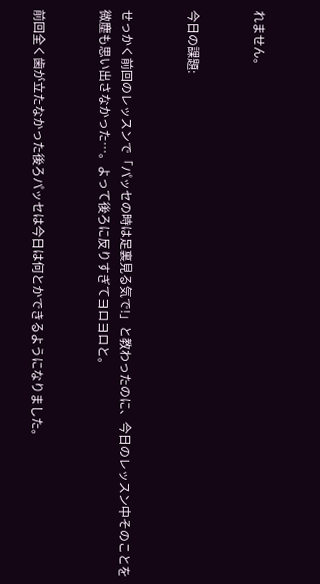れません。


今日の課題:


せっかく前回のレッスンで「パッセの時は足裏見る気で!」と教わったのに、今日のレッスン中そのことを微塵も思い出さなかった…。よって後ろに反りすぎてヨロヨロと。


前回全く歯が立たなかった後ろパッセは今日は何とかできるようになりました。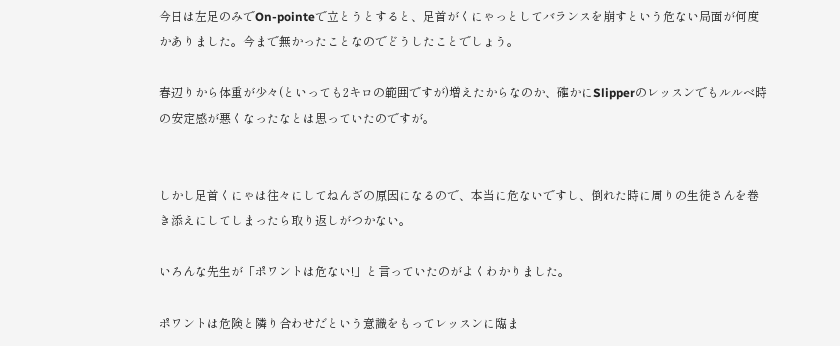今日は左足のみでOn-pointeで立とうとすると、足首がくにゃっとしてバランスを崩すという危ない局面が何度かありました。今まで無かったことなのでどうしたことでしょう。

春辺りから体重が少々(といっても2キロの範囲ですが)増えたからなのか、確かにSlipperのレッスンでもルルベ時の安定感が悪くなったなとは思っていたのですが。


しかし足首くにゃは往々にしてねんざの原因になるので、本当に危ないですし、倒れた時に周りの生徒さんを巻き添えにしてしまったら取り返しがつかない。

いろんな先生が「ポワントは危ない!」と言っていたのがよくわかりました。

ポワントは危険と隣り合わせだという意識をもってレッスンに臨ま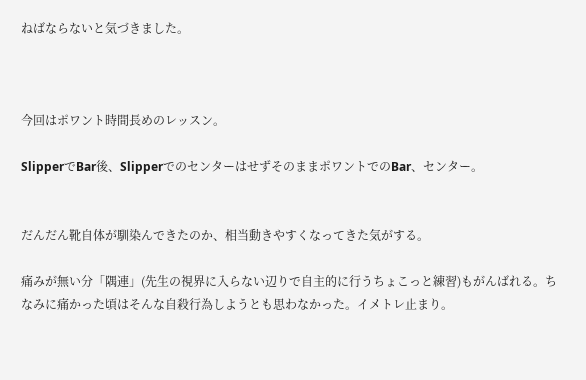ねばならないと気づきました。



今回はポワント時間長めのレッスン。

SlipperでBar後、SlipperでのセンターはせずそのままポワントでのBar、センター。


だんだん靴自体が馴染んできたのか、相当動きやすくなってきた気がする。

痛みが無い分「隅連」(先生の視界に入らない辺りで自主的に行うちょこっと練習)もがんばれる。ちなみに痛かった頃はそんな自殺行為しようとも思わなかった。イメトレ止まり。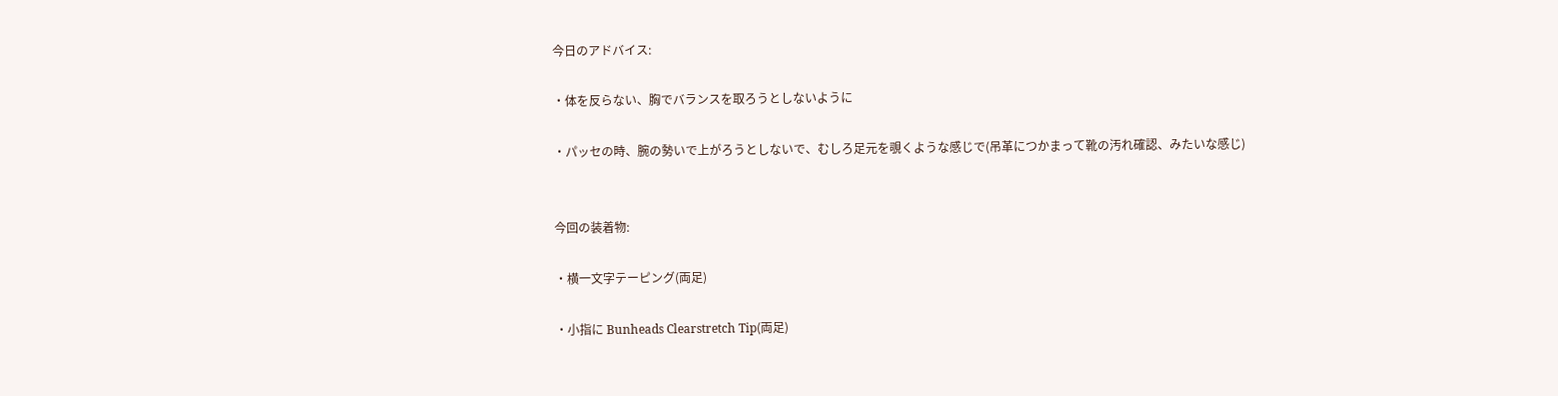今日のアドバイス:

・体を反らない、胸でバランスを取ろうとしないように

・パッセの時、腕の勢いで上がろうとしないで、むしろ足元を覗くような感じで(吊革につかまって靴の汚れ確認、みたいな感じ)


今回の装着物:

・横一文字テーピング(両足)

・小指に Bunheads Clearstretch Tip(両足)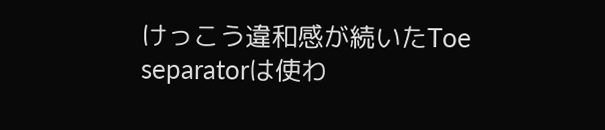けっこう違和感が続いたToe separatorは使わ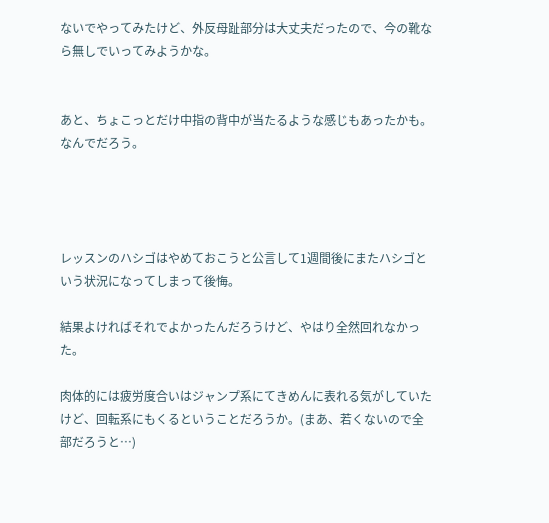ないでやってみたけど、外反母趾部分は大丈夫だったので、今の靴なら無しでいってみようかな。


あと、ちょこっとだけ中指の背中が当たるような感じもあったかも。なんでだろう。




レッスンのハシゴはやめておこうと公言して1週間後にまたハシゴという状況になってしまって後悔。

結果よければそれでよかったんだろうけど、やはり全然回れなかった。

肉体的には疲労度合いはジャンプ系にてきめんに表れる気がしていたけど、回転系にもくるということだろうか。(まあ、若くないので全部だろうと…)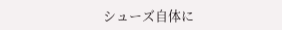シューズ自体に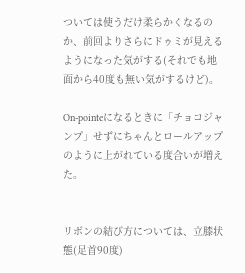ついては使うだけ柔らかくなるのか、前回よりさらにドゥミが見えるようになった気がする(それでも地面から40度も無い気がするけど)。

On-pointeになるときに「チョコジャンプ」せずにちゃんとロールアップのように上がれている度合いが増えた。


リボンの結び方については、立膝状態(足首90度)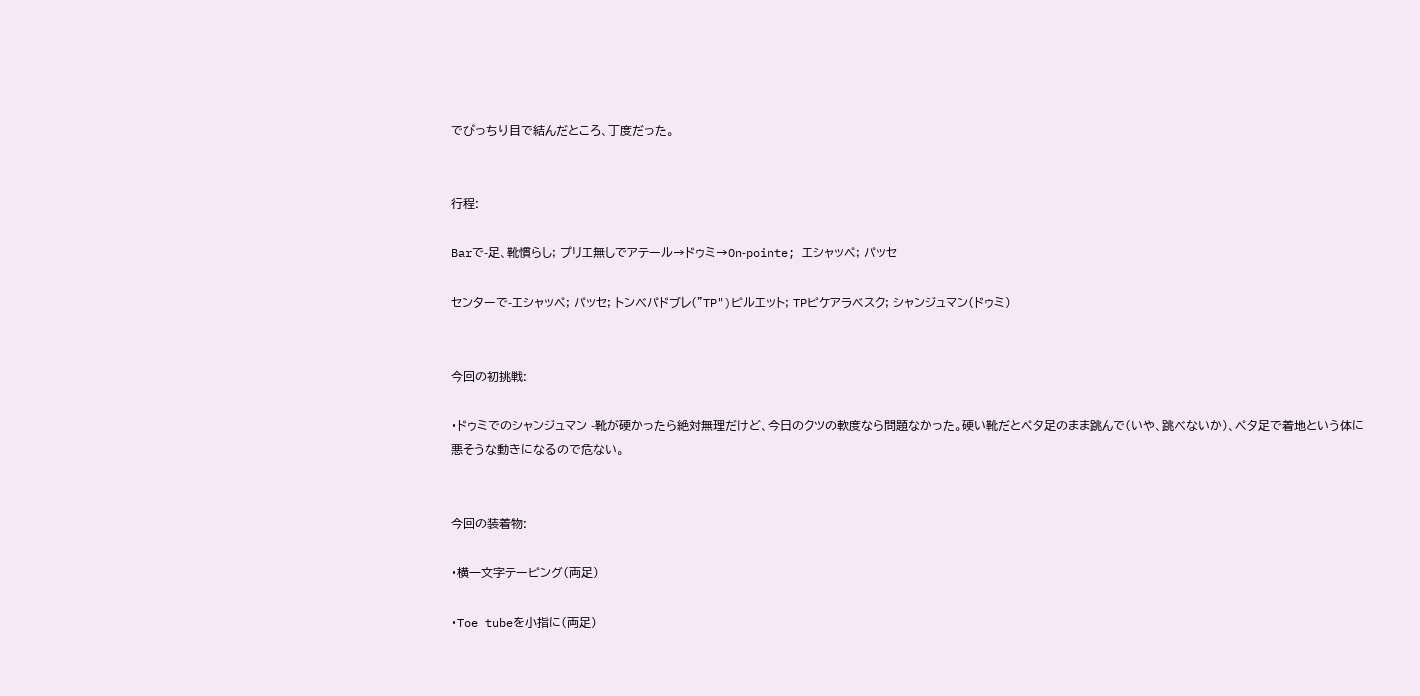でぴっちり目で結んだところ、丁度だった。


行程:

Barで-足、靴慣らし; プリエ無しでアテール→ドゥミ→On‐pointe; エシャッペ; パッセ

センターで-エシャッペ; パッセ; トンべパドブレ("TP")ピルエット; TPピケアラベスク; シャンジュマン(ドゥミ)


今回の初挑戦:

・ドゥミでのシャンジュマン -靴が硬かったら絶対無理だけど、今日のクツの軟度なら問題なかった。硬い靴だとペタ足のまま跳んで(いや、跳べないか)、ペタ足で着地という体に悪そうな動きになるので危ない。


今回の装着物:

・横一文字テーピング(両足)

・Toe tubeを小指に(両足)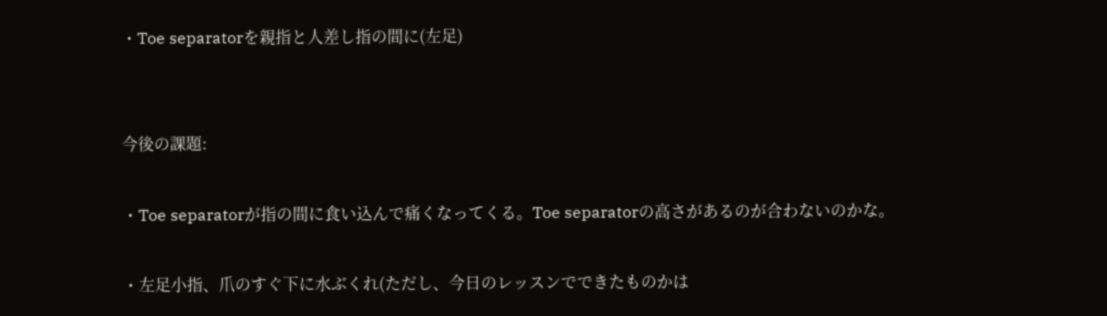・Toe separatorを親指と人差し指の間に(左足)


今後の課題:

・Toe separatorが指の間に食い込んで痛くなってくる。Toe separatorの高さがあるのが合わないのかな。

・左足小指、爪のすぐ下に水ぶくれ(ただし、今日のレッスンでできたものかは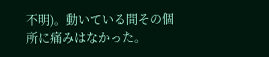不明)。動いている間その個所に痛みはなかった。